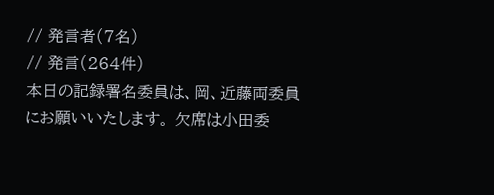// 発言者(7名)
// 発言(264件)
本日の記録署名委員は、岡、近藤両委員にお願いいたします。 欠席は小田委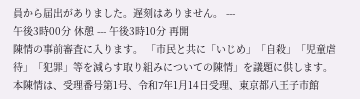員から届出がありました。遅刻はありません。 ---
午後3時00分 休憩 --- 午後3時10分 再開
陳情の事前審査に入ります。 「市民と共に「いじめ」「自殺」「児童虐待」「犯罪」等を減らす取り組みについての陳情」を議題に供します。 本陳情は、受理番号第1号、令和7年1月14日受理、東京都八王子市館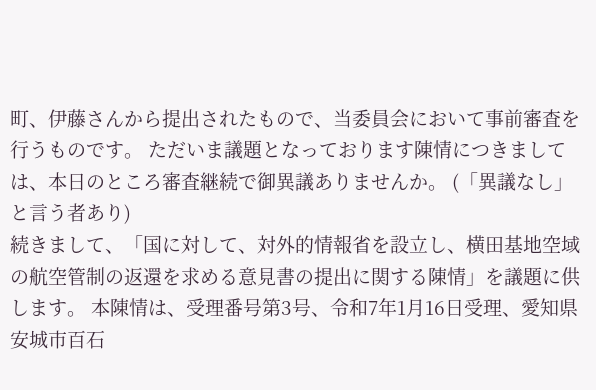町、伊藤さんから提出されたもので、当委員会において事前審査を行うものです。 ただいま議題となっております陳情につきましては、本日のところ審査継続で御異議ありませんか。 (「異議なし」と言う者あり)
続きまして、「国に対して、対外的情報省を設立し、横田基地空域の航空管制の返還を求める意見書の提出に関する陳情」を議題に供します。 本陳情は、受理番号第3号、令和7年1月16日受理、愛知県安城市百石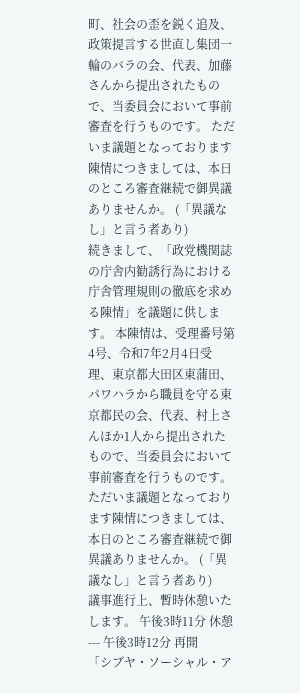町、社会の歪を鋭く追及、政策提言する世直し集団一輪のバラの会、代表、加藤さんから提出されたもので、当委員会において事前審査を行うものです。 ただいま議題となっております陳情につきましては、本日のところ審査継続で御異議ありませんか。 (「異議なし」と言う者あり)
続きまして、「政党機関誌の庁舎内勧誘行為における庁舎管理規則の徹底を求める陳情」を議題に供します。 本陳情は、受理番号第4号、令和7年2月4日受理、東京都大田区東蒲田、パワハラから職員を守る東京都民の会、代表、村上さんほか1人から提出されたもので、当委員会において事前審査を行うものです。 ただいま議題となっております陳情につきましては、本日のところ審査継続で御異議ありませんか。 (「異議なし」と言う者あり)
議事進行上、暫時休憩いたします。 午後3時11分 休憩 --- 午後3時12分 再開
「シブヤ・ソーシャル・ア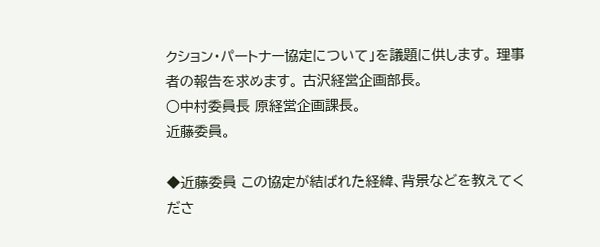クション・パートナー協定について」を議題に供します。 理事者の報告を求めます。 古沢経営企画部長。
○中村委員長 原経営企画課長。
近藤委員。

◆近藤委員 この協定が結ばれた経緯、背景などを教えてくださ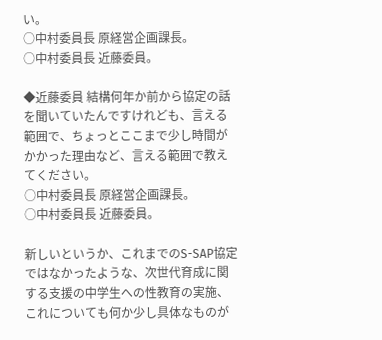い。
○中村委員長 原経営企画課長。
○中村委員長 近藤委員。

◆近藤委員 結構何年か前から協定の話を聞いていたんですけれども、言える範囲で、ちょっとここまで少し時間がかかった理由など、言える範囲で教えてください。
○中村委員長 原経営企画課長。
○中村委員長 近藤委員。

新しいというか、これまでのS-SAP協定ではなかったような、次世代育成に関する支援の中学生への性教育の実施、これについても何か少し具体なものが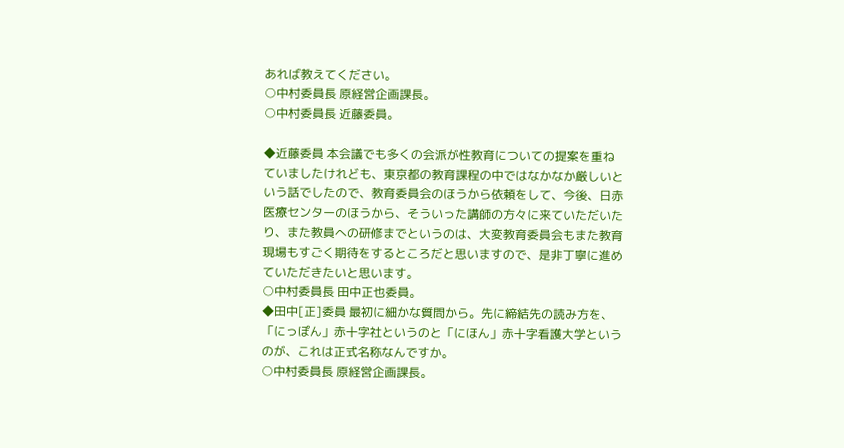あれば教えてください。
○中村委員長 原経営企画課長。
○中村委員長 近藤委員。

◆近藤委員 本会議でも多くの会派が性教育についての提案を重ねていましたけれども、東京都の教育課程の中ではなかなか厳しいという話でしたので、教育委員会のほうから依頼をして、今後、日赤医療センターのほうから、そういった講師の方々に来ていただいたり、また教員への研修までというのは、大変教育委員会もまた教育現場もすごく期待をするところだと思いますので、是非丁寧に進めていただきたいと思います。
○中村委員長 田中正也委員。
◆田中[正]委員 最初に細かな質問から。先に締結先の読み方を、「にっぽん」赤十字社というのと「にほん」赤十字看護大学というのが、これは正式名称なんですか。
○中村委員長 原経営企画課長。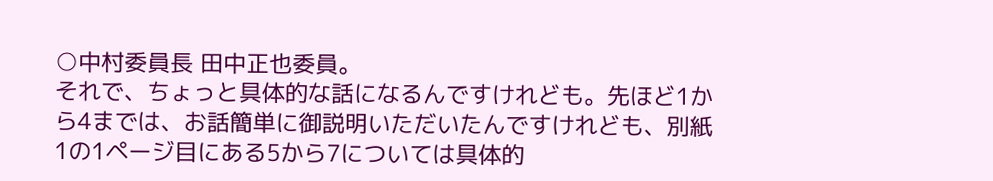○中村委員長 田中正也委員。
それで、ちょっと具体的な話になるんですけれども。先ほど1から4までは、お話簡単に御説明いただいたんですけれども、別紙1の1ページ目にある5から7については具体的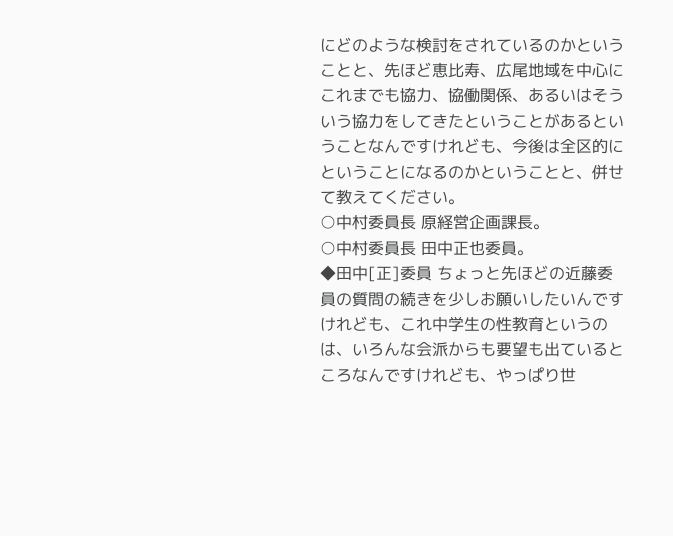にどのような検討をされているのかということと、先ほど恵比寿、広尾地域を中心にこれまでも協力、協働関係、あるいはそういう協力をしてきたということがあるということなんですけれども、今後は全区的にということになるのかということと、併せて教えてください。
○中村委員長 原経営企画課長。
○中村委員長 田中正也委員。
◆田中[正]委員 ちょっと先ほどの近藤委員の質問の続きを少しお願いしたいんですけれども、これ中学生の性教育というのは、いろんな会派からも要望も出ているところなんですけれども、やっぱり世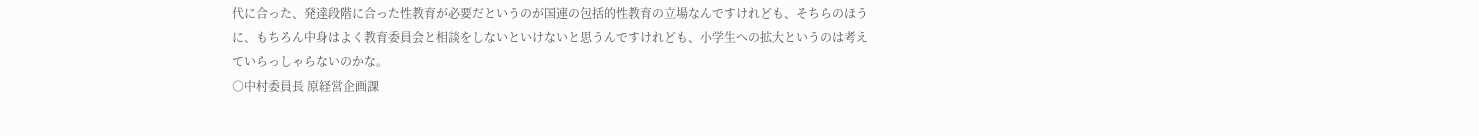代に合った、発達段階に合った性教育が必要だというのが国連の包括的性教育の立場なんですけれども、そちらのほうに、もちろん中身はよく教育委員会と相談をしないといけないと思うんですけれども、小学生への拡大というのは考えていらっしゃらないのかな。
○中村委員長 原経営企画課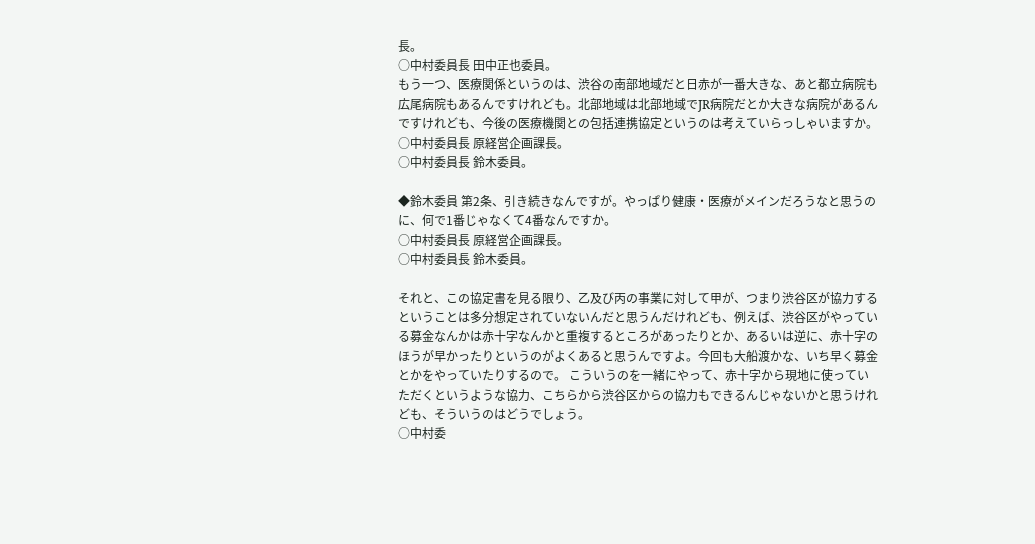長。
○中村委員長 田中正也委員。
もう一つ、医療関係というのは、渋谷の南部地域だと日赤が一番大きな、あと都立病院も広尾病院もあるんですけれども。北部地域は北部地域でJR病院だとか大きな病院があるんですけれども、今後の医療機関との包括連携協定というのは考えていらっしゃいますか。
○中村委員長 原経営企画課長。
○中村委員長 鈴木委員。

◆鈴木委員 第2条、引き続きなんですが。やっぱり健康・医療がメインだろうなと思うのに、何で1番じゃなくて4番なんですか。
○中村委員長 原経営企画課長。
○中村委員長 鈴木委員。

それと、この協定書を見る限り、乙及び丙の事業に対して甲が、つまり渋谷区が協力するということは多分想定されていないんだと思うんだけれども、例えば、渋谷区がやっている募金なんかは赤十字なんかと重複するところがあったりとか、あるいは逆に、赤十字のほうが早かったりというのがよくあると思うんですよ。今回も大船渡かな、いち早く募金とかをやっていたりするので。 こういうのを一緒にやって、赤十字から現地に使っていただくというような協力、こちらから渋谷区からの協力もできるんじゃないかと思うけれども、そういうのはどうでしょう。
○中村委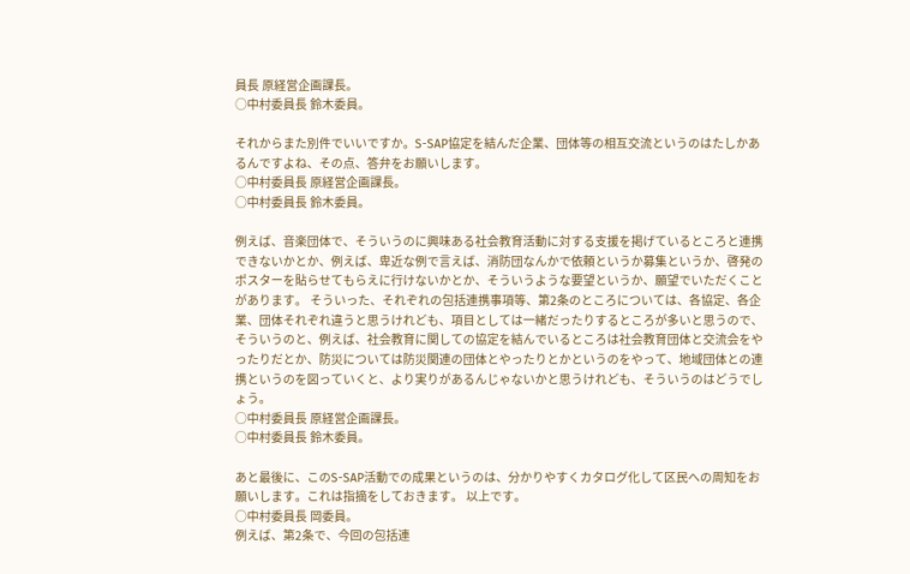員長 原経営企画課長。
○中村委員長 鈴木委員。

それからまた別件でいいですか。S-SAP協定を結んだ企業、団体等の相互交流というのはたしかあるんですよね、その点、答弁をお願いします。
○中村委員長 原経営企画課長。
○中村委員長 鈴木委員。

例えば、音楽団体で、そういうのに興味ある社会教育活動に対する支援を掲げているところと連携できないかとか、例えば、卑近な例で言えば、消防団なんかで依頼というか募集というか、啓発のポスターを貼らせてもらえに行けないかとか、そういうような要望というか、願望でいただくことがあります。 そういった、それぞれの包括連携事項等、第2条のところについては、各協定、各企業、団体それぞれ違うと思うけれども、項目としては一緒だったりするところが多いと思うので、そういうのと、例えば、社会教育に関しての協定を結んでいるところは社会教育団体と交流会をやったりだとか、防災については防災関連の団体とやったりとかというのをやって、地域団体との連携というのを図っていくと、より実りがあるんじゃないかと思うけれども、そういうのはどうでしょう。
○中村委員長 原経営企画課長。
○中村委員長 鈴木委員。

あと最後に、このS-SAP活動での成果というのは、分かりやすくカタログ化して区民への周知をお願いします。これは指摘をしておきます。 以上です。
○中村委員長 岡委員。
例えば、第2条で、今回の包括連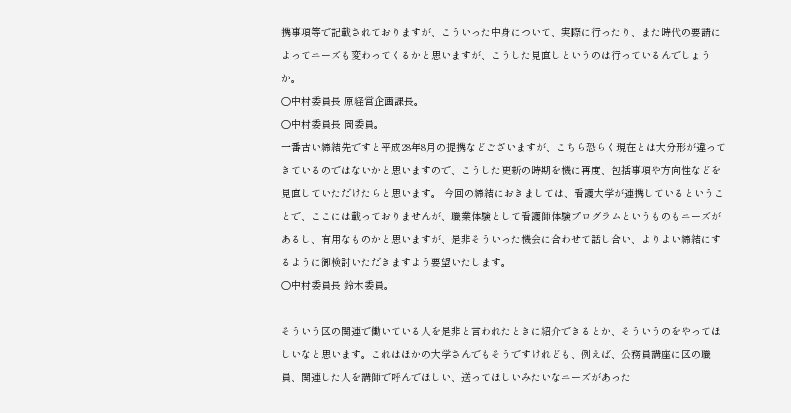携事項等で記載されておりますが、こういった中身について、実際に行ったり、また時代の要請によってニーズも変わってくるかと思いますが、こうした見直しというのは行っているんでしょうか。
○中村委員長 原経営企画課長。
○中村委員長 岡委員。
一番古い締結先ですと平成28年8月の提携などございますが、こちら恐らく現在とは大分形が違ってきているのではないかと思いますので、こうした更新の時期を機に再度、包括事項や方向性などを見直していただけたらと思います。 今回の締結におきましては、看護大学が連携しているということで、ここには載っておりませんが、職業体験として看護師体験プログラムというものもニーズがあるし、有用なものかと思いますが、是非そういった機会に合わせて話し合い、よりよい締結にするように御検討いただきますよう要望いたします。
○中村委員長 鈴木委員。

そういう区の関連で働いている人を是非と言われたときに紹介できるとか、そういうのをやってほしいなと思います。これはほかの大学さんでもそうですけれども、例えば、公務員講座に区の職員、関連した人を講師で呼んでほしい、送ってほしいみたいなニーズがあった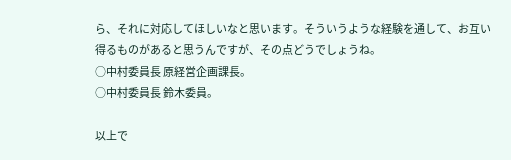ら、それに対応してほしいなと思います。そういうような経験を通して、お互い得るものがあると思うんですが、その点どうでしょうね。
○中村委員長 原経営企画課長。
○中村委員長 鈴木委員。

以上で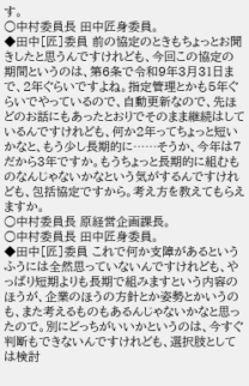す。
○中村委員長 田中匠身委員。
◆田中[匠]委員 前の協定のときもちょっとお聞きしたと思うんですけれども、今回この協定の期間というのは、第6条で令和9年3月31日まで、2年ぐらいですよね。指定管理とかも5年ぐらいでやっているので、自動更新なので、先ほどのお話にもあったとおりでそのまま継続はしているんですけれども、何か2年ってちょっと短いかなと、もう少し長期的に……そうか、今年は7だから3年ですか。もうちょっと長期的に組むものなんじゃないかなという気がするんですけれども、包括協定ですから。考え方を教えてもらえますか。
○中村委員長 原経営企画課長。
○中村委員長 田中匠身委員。
◆田中[匠]委員 これで何か支障があるというふうには全然思っていないんですけれども、やっぱり短期よりも長期で組みますという内容のほうが、企業のほうの方針とか姿勢とかいうのも、また考えるものもあるんじゃないかなと思ったので。別にどっちがいいかというのは、今すぐ判断もできないんですけれども、選択肢としては検討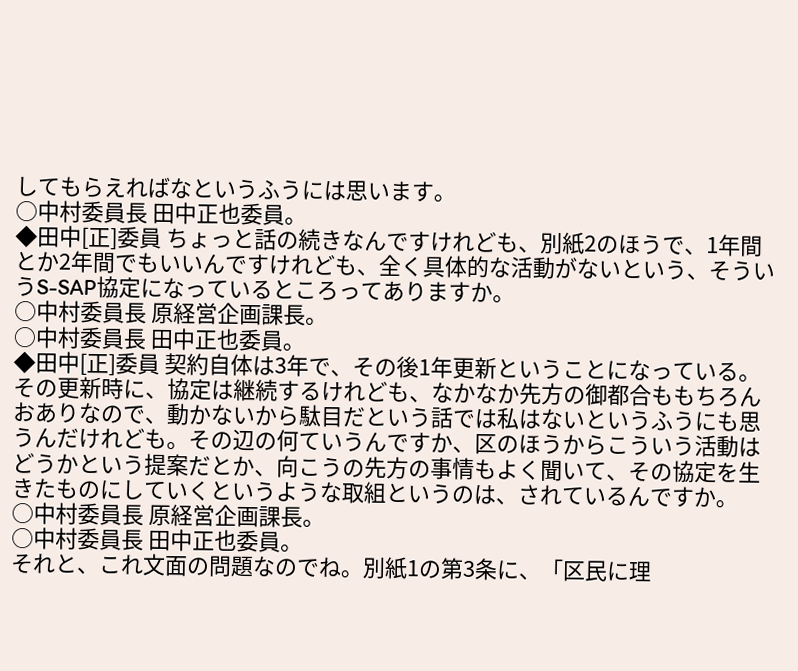してもらえればなというふうには思います。
○中村委員長 田中正也委員。
◆田中[正]委員 ちょっと話の続きなんですけれども、別紙2のほうで、1年間とか2年間でもいいんですけれども、全く具体的な活動がないという、そういうS-SAP協定になっているところってありますか。
○中村委員長 原経営企画課長。
○中村委員長 田中正也委員。
◆田中[正]委員 契約自体は3年で、その後1年更新ということになっている。その更新時に、協定は継続するけれども、なかなか先方の御都合ももちろんおありなので、動かないから駄目だという話では私はないというふうにも思うんだけれども。その辺の何ていうんですか、区のほうからこういう活動はどうかという提案だとか、向こうの先方の事情もよく聞いて、その協定を生きたものにしていくというような取組というのは、されているんですか。
○中村委員長 原経営企画課長。
○中村委員長 田中正也委員。
それと、これ文面の問題なのでね。別紙1の第3条に、「区民に理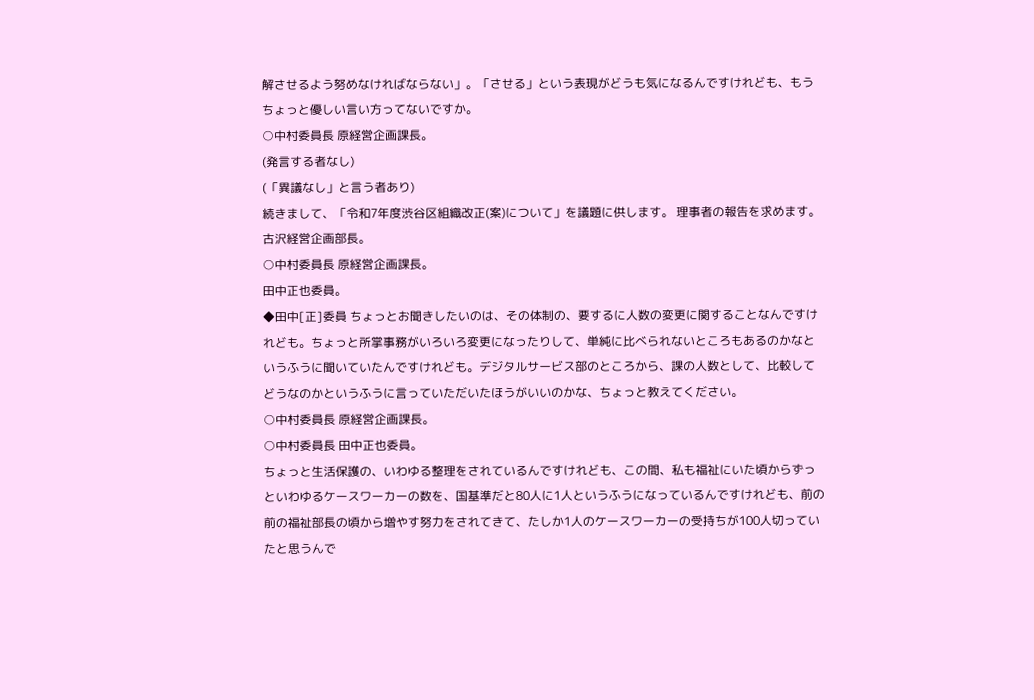解させるよう努めなければならない」。「させる」という表現がどうも気になるんですけれども、もうちょっと優しい言い方ってないですか。
○中村委員長 原経営企画課長。
(発言する者なし)
(「異議なし」と言う者あり)
続きまして、「令和7年度渋谷区組織改正(案)について」を議題に供します。 理事者の報告を求めます。 古沢経営企画部長。
○中村委員長 原経営企画課長。
田中正也委員。
◆田中[正]委員 ちょっとお聞きしたいのは、その体制の、要するに人数の変更に関することなんですけれども。ちょっと所掌事務がいろいろ変更になったりして、単純に比べられないところもあるのかなというふうに聞いていたんですけれども。デジタルサービス部のところから、課の人数として、比較してどうなのかというふうに言っていただいたほうがいいのかな、ちょっと教えてください。
○中村委員長 原経営企画課長。
○中村委員長 田中正也委員。
ちょっと生活保護の、いわゆる整理をされているんですけれども、この間、私も福祉にいた頃からずっといわゆるケースワーカーの数を、国基準だと80人に1人というふうになっているんですけれども、前の前の福祉部長の頃から増やす努力をされてきて、たしか1人のケースワーカーの受持ちが100人切っていたと思うんで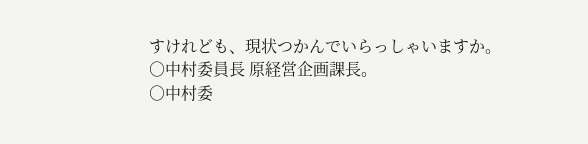すけれども、現状つかんでいらっしゃいますか。
○中村委員長 原経営企画課長。
○中村委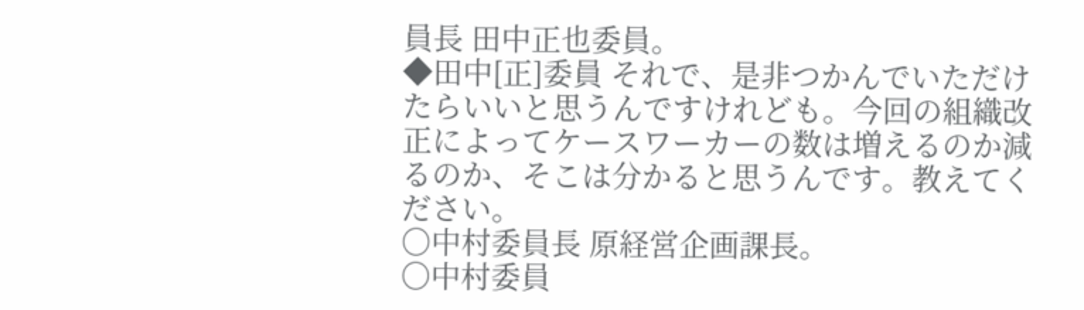員長 田中正也委員。
◆田中[正]委員 それで、是非つかんでいただけたらいいと思うんですけれども。今回の組織改正によってケースワーカーの数は増えるのか減るのか、そこは分かると思うんです。教えてください。
○中村委員長 原経営企画課長。
○中村委員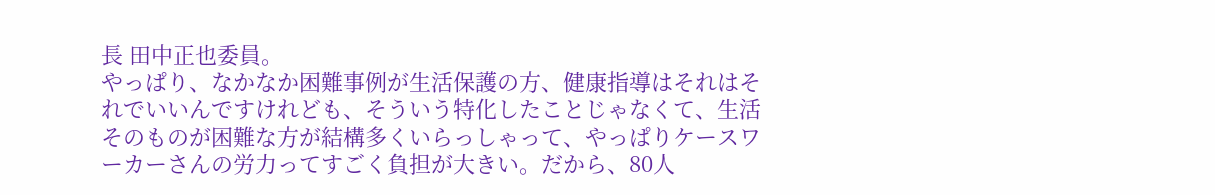長 田中正也委員。
やっぱり、なかなか困難事例が生活保護の方、健康指導はそれはそれでいいんですけれども、そういう特化したことじゃなくて、生活そのものが困難な方が結構多くいらっしゃって、やっぱりケースワーカーさんの労力ってすごく負担が大きい。だから、80人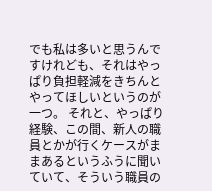でも私は多いと思うんですけれども、それはやっぱり負担軽減をきちんとやってほしいというのが一つ。 それと、やっぱり経験、この間、新人の職員とかが行くケースがままあるというふうに聞いていて、そういう職員の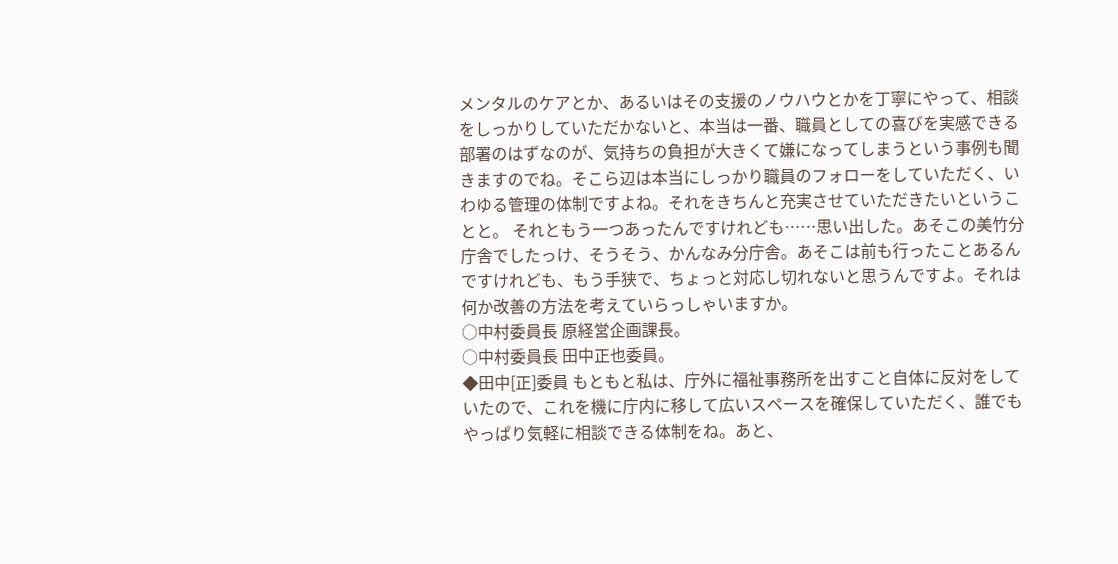メンタルのケアとか、あるいはその支援のノウハウとかを丁寧にやって、相談をしっかりしていただかないと、本当は一番、職員としての喜びを実感できる部署のはずなのが、気持ちの負担が大きくて嫌になってしまうという事例も聞きますのでね。そこら辺は本当にしっかり職員のフォローをしていただく、いわゆる管理の体制ですよね。それをきちんと充実させていただきたいということと。 それともう一つあったんですけれども……思い出した。あそこの美竹分庁舎でしたっけ、そうそう、かんなみ分庁舎。あそこは前も行ったことあるんですけれども、もう手狭で、ちょっと対応し切れないと思うんですよ。それは何か改善の方法を考えていらっしゃいますか。
○中村委員長 原経営企画課長。
○中村委員長 田中正也委員。
◆田中[正]委員 もともと私は、庁外に福祉事務所を出すこと自体に反対をしていたので、これを機に庁内に移して広いスペースを確保していただく、誰でもやっぱり気軽に相談できる体制をね。あと、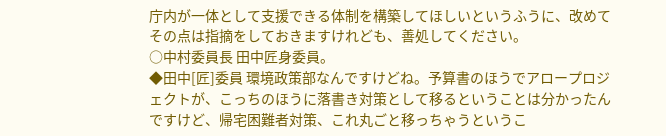庁内が一体として支援できる体制を構築してほしいというふうに、改めてその点は指摘をしておきますけれども、善処してください。
○中村委員長 田中匠身委員。
◆田中[匠]委員 環境政策部なんですけどね。予算書のほうでアロープロジェクトが、こっちのほうに落書き対策として移るということは分かったんですけど、帰宅困難者対策、これ丸ごと移っちゃうというこ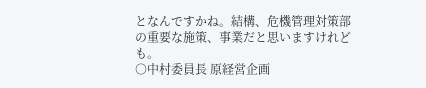となんですかね。結構、危機管理対策部の重要な施策、事業だと思いますけれども。
○中村委員長 原経営企画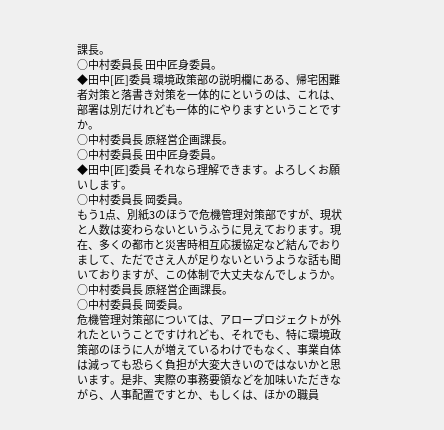課長。
○中村委員長 田中匠身委員。
◆田中[匠]委員 環境政策部の説明欄にある、帰宅困難者対策と落書き対策を一体的にというのは、これは、部署は別だけれども一体的にやりますということですか。
○中村委員長 原経営企画課長。
○中村委員長 田中匠身委員。
◆田中[匠]委員 それなら理解できます。よろしくお願いします。
○中村委員長 岡委員。
もう1点、別紙3のほうで危機管理対策部ですが、現状と人数は変わらないというふうに見えております。現在、多くの都市と災害時相互応援協定など結んでおりまして、ただでさえ人が足りないというような話も聞いておりますが、この体制で大丈夫なんでしょうか。
○中村委員長 原経営企画課長。
○中村委員長 岡委員。
危機管理対策部については、アロープロジェクトが外れたということですけれども、それでも、特に環境政策部のほうに人が増えているわけでもなく、事業自体は減っても恐らく負担が大変大きいのではないかと思います。是非、実際の事務要領などを加味いただきながら、人事配置ですとか、もしくは、ほかの職員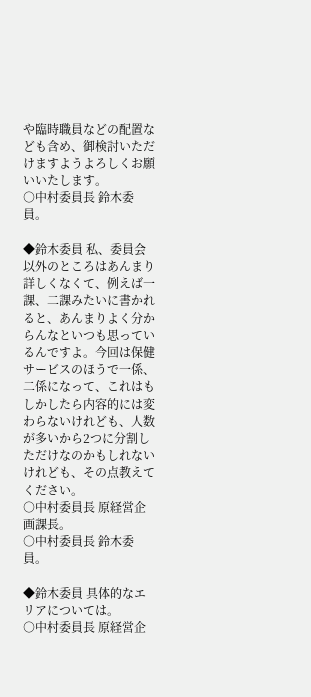や臨時職員などの配置なども含め、御検討いただけますようよろしくお願いいたします。
○中村委員長 鈴木委員。

◆鈴木委員 私、委員会以外のところはあんまり詳しくなくて、例えば一課、二課みたいに書かれると、あんまりよく分からんなといつも思っているんですよ。今回は保健サービスのほうで一係、二係になって、これはもしかしたら内容的には変わらないけれども、人数が多いから2つに分割しただけなのかもしれないけれども、その点教えてください。
○中村委員長 原経営企画課長。
○中村委員長 鈴木委員。

◆鈴木委員 具体的なエリアについては。
○中村委員長 原経営企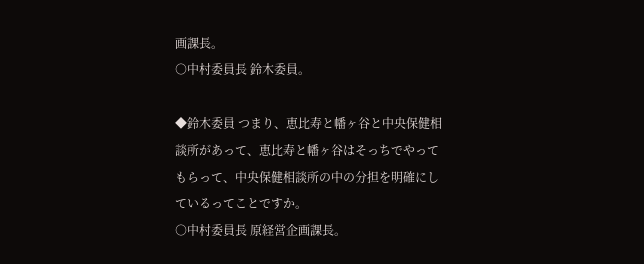画課長。
○中村委員長 鈴木委員。

◆鈴木委員 つまり、恵比寿と幡ヶ谷と中央保健相談所があって、恵比寿と幡ヶ谷はそっちでやってもらって、中央保健相談所の中の分担を明確にしているってことですか。
○中村委員長 原経営企画課長。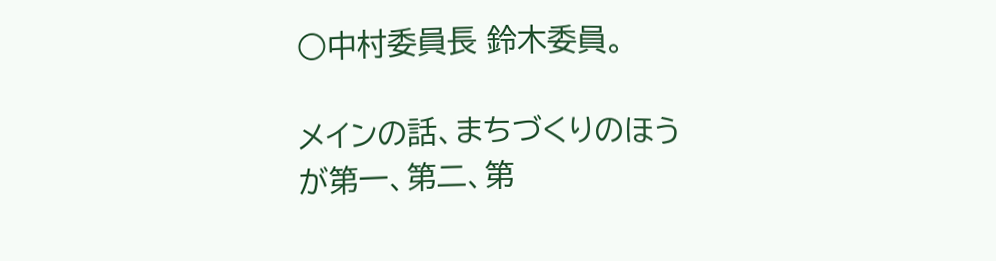○中村委員長 鈴木委員。

メインの話、まちづくりのほうが第一、第二、第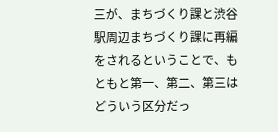三が、まちづくり課と渋谷駅周辺まちづくり課に再編をされるということで、もともと第一、第二、第三はどういう区分だっ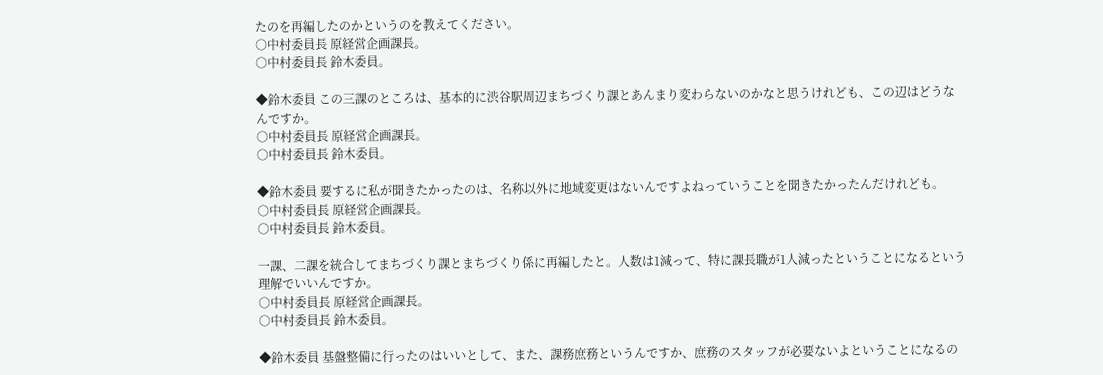たのを再編したのかというのを教えてください。
○中村委員長 原経営企画課長。
○中村委員長 鈴木委員。

◆鈴木委員 この三課のところは、基本的に渋谷駅周辺まちづくり課とあんまり変わらないのかなと思うけれども、この辺はどうなんですか。
○中村委員長 原経営企画課長。
○中村委員長 鈴木委員。

◆鈴木委員 要するに私が聞きたかったのは、名称以外に地域変更はないんですよねっていうことを聞きたかったんだけれども。
○中村委員長 原経営企画課長。
○中村委員長 鈴木委員。

一課、二課を統合してまちづくり課とまちづくり係に再編したと。人数は1減って、特に課長職が1人減ったということになるという理解でいいんですか。
○中村委員長 原経営企画課長。
○中村委員長 鈴木委員。

◆鈴木委員 基盤整備に行ったのはいいとして、また、課務庶務というんですか、庶務のスタッフが必要ないよということになるの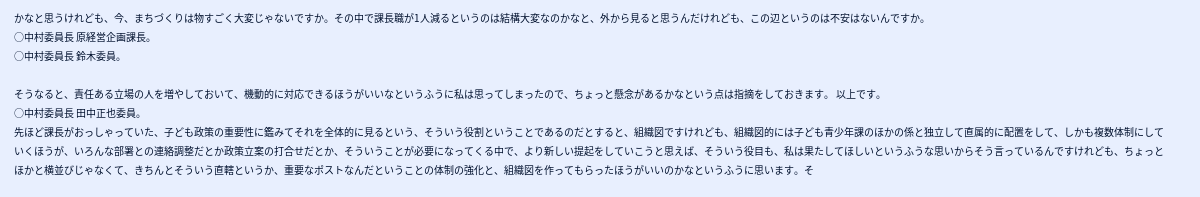かなと思うけれども、今、まちづくりは物すごく大変じゃないですか。その中で課長職が1人減るというのは結構大変なのかなと、外から見ると思うんだけれども、この辺というのは不安はないんですか。
○中村委員長 原経営企画課長。
○中村委員長 鈴木委員。

そうなると、責任ある立場の人を増やしておいて、機動的に対応できるほうがいいなというふうに私は思ってしまったので、ちょっと懸念があるかなという点は指摘をしておきます。 以上です。
○中村委員長 田中正也委員。
先ほど課長がおっしゃっていた、子ども政策の重要性に鑑みてそれを全体的に見るという、そういう役割ということであるのだとすると、組織図ですけれども、組織図的には子ども青少年課のほかの係と独立して直属的に配置をして、しかも複数体制にしていくほうが、いろんな部署との連絡調整だとか政策立案の打合せだとか、そういうことが必要になってくる中で、より新しい提起をしていこうと思えば、そういう役目も、私は果たしてほしいというふうな思いからそう言っているんですけれども、ちょっとほかと横並びじゃなくて、きちんとそういう直轄というか、重要なポストなんだということの体制の強化と、組織図を作ってもらったほうがいいのかなというふうに思います。そ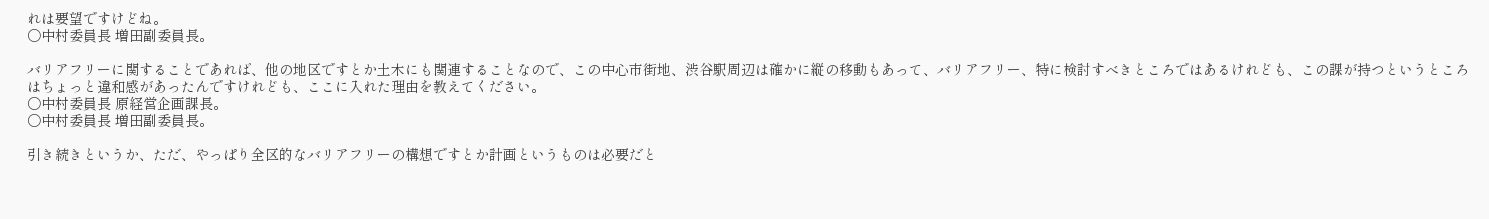れは要望ですけどね。
○中村委員長 増田副委員長。

バリアフリーに関することであれば、他の地区ですとか土木にも関連することなので、この中心市街地、渋谷駅周辺は確かに縦の移動もあって、バリアフリー、特に検討すべきところではあるけれども、この課が持つというところはちょっと違和感があったんですけれども、ここに入れた理由を教えてください。
○中村委員長 原経営企画課長。
○中村委員長 増田副委員長。

引き続きというか、ただ、やっぱり全区的なバリアフリーの構想ですとか計画というものは必要だと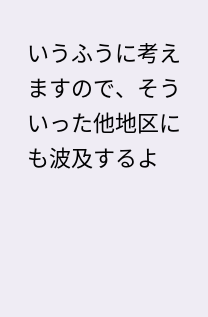いうふうに考えますので、そういった他地区にも波及するよ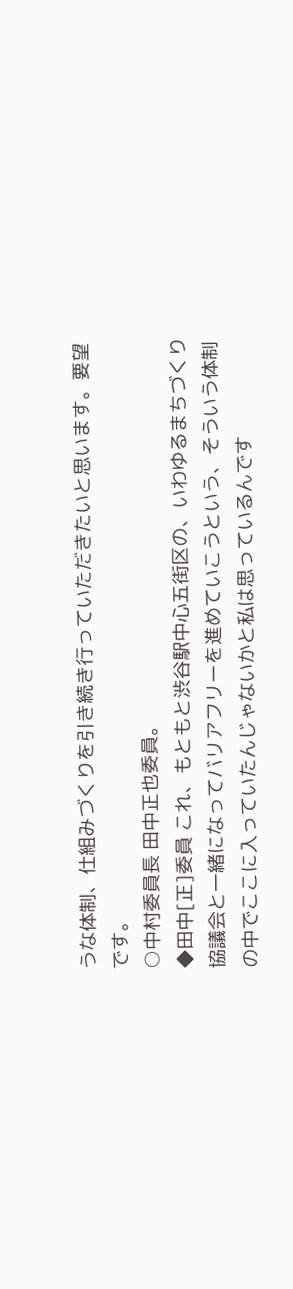うな体制、仕組みづくりを引き続き行っていただきたいと思います。要望です。
○中村委員長 田中正也委員。
◆田中[正]委員 これ、もともと渋谷駅中心五街区の、いわゆるまちづくり協議会と一緒になってバリアフリーを進めていこうという、そういう体制の中でここに入っていたんじゃないかと私は思っているんです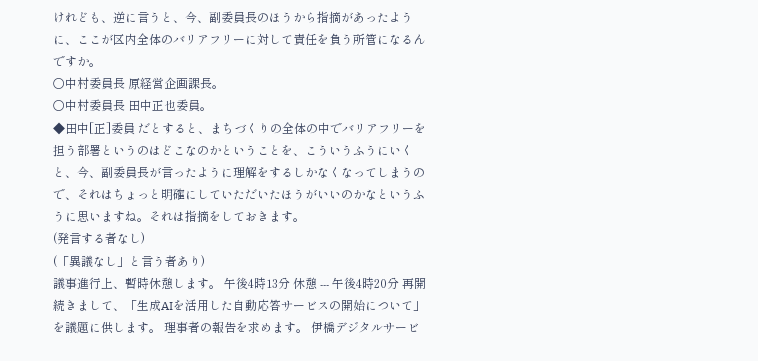けれども、逆に言うと、今、副委員長のほうから指摘があったように、ここが区内全体のバリアフリーに対して責任を負う所管になるんですか。
○中村委員長 原経営企画課長。
○中村委員長 田中正也委員。
◆田中[正]委員 だとすると、まちづくりの全体の中でバリアフリーを担う部署というのはどこなのかということを、こういうふうにいくと、今、副委員長が言ったように理解をするしかなくなってしまうので、それはちょっと明確にしていただいたほうがいいのかなというふうに思いますね。それは指摘をしておきます。
(発言する者なし)
(「異議なし」と言う者あり)
議事進行上、暫時休憩します。 午後4時13分 休憩 --- 午後4時20分 再開
続きまして、「生成AIを活用した自動応答サービスの開始について」を議題に供します。 理事者の報告を求めます。 伊橋デジタルサービ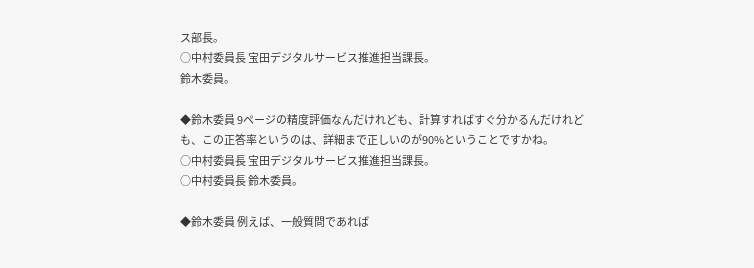ス部長。
○中村委員長 宝田デジタルサービス推進担当課長。
鈴木委員。

◆鈴木委員 9ページの精度評価なんだけれども、計算すればすぐ分かるんだけれども、この正答率というのは、詳細まで正しいのが90%ということですかね。
○中村委員長 宝田デジタルサービス推進担当課長。
○中村委員長 鈴木委員。

◆鈴木委員 例えば、一般質問であれば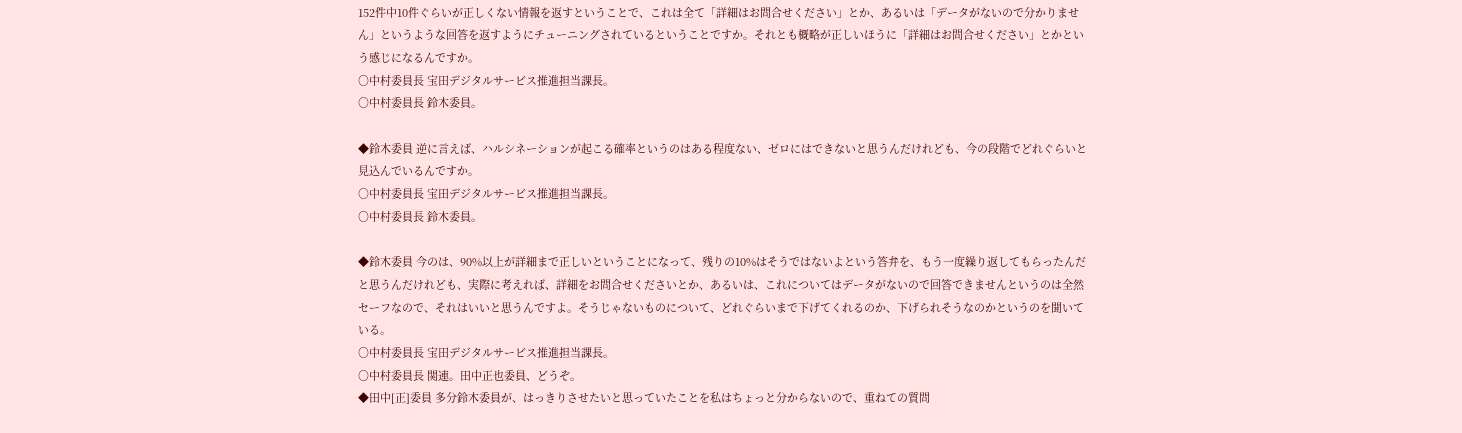152件中10件ぐらいが正しくない情報を返すということで、これは全て「詳細はお問合せください」とか、あるいは「データがないので分かりません」というような回答を返すようにチューニングされているということですか。それとも概略が正しいほうに「詳細はお問合せください」とかという感じになるんですか。
○中村委員長 宝田デジタルサービス推進担当課長。
○中村委員長 鈴木委員。

◆鈴木委員 逆に言えば、ハルシネーションが起こる確率というのはある程度ない、ゼロにはできないと思うんだけれども、今の段階でどれぐらいと見込んでいるんですか。
○中村委員長 宝田デジタルサービス推進担当課長。
○中村委員長 鈴木委員。

◆鈴木委員 今のは、90%以上が詳細まで正しいということになって、残りの10%はそうではないよという答弁を、もう一度繰り返してもらったんだと思うんだけれども、実際に考えれば、詳細をお問合せくださいとか、あるいは、これについてはデータがないので回答できませんというのは全然セーフなので、それはいいと思うんですよ。そうじゃないものについて、どれぐらいまで下げてくれるのか、下げられそうなのかというのを聞いている。
○中村委員長 宝田デジタルサービス推進担当課長。
○中村委員長 関連。田中正也委員、どうぞ。
◆田中[正]委員 多分鈴木委員が、はっきりさせたいと思っていたことを私はちょっと分からないので、重ねての質問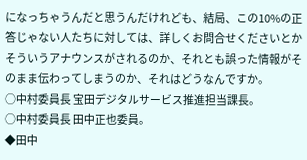になっちゃうんだと思うんだけれども、結局、この10%の正答じゃない人たちに対しては、詳しくお問合せくださいとかそういうアナウンスがされるのか、それとも誤った情報がそのまま伝わってしまうのか、それはどうなんですか。
○中村委員長 宝田デジタルサービス推進担当課長。
○中村委員長 田中正也委員。
◆田中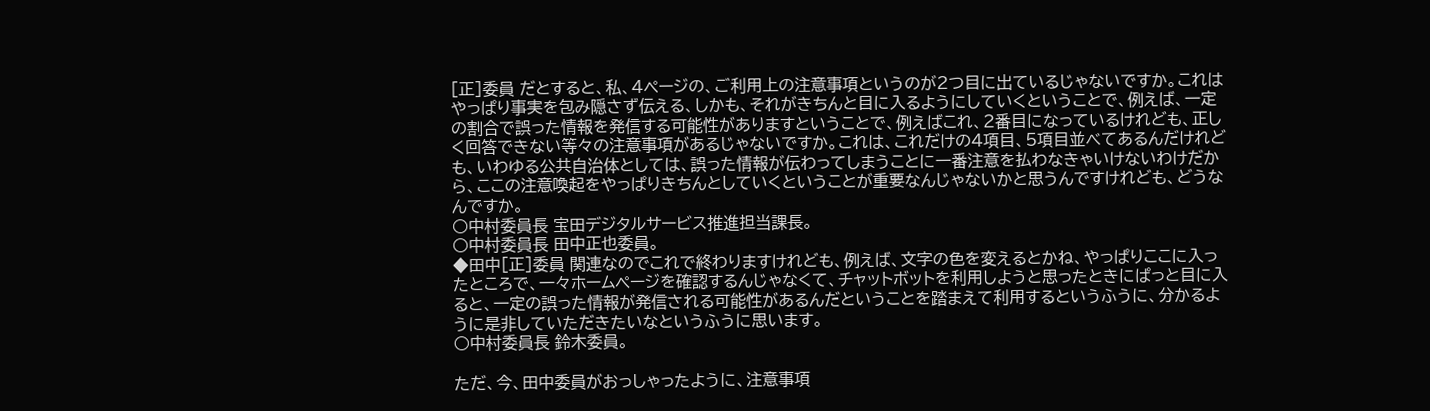[正]委員 だとすると、私、4ページの、ご利用上の注意事項というのが2つ目に出ているじゃないですか。これはやっぱり事実を包み隠さず伝える、しかも、それがきちんと目に入るようにしていくということで、例えば、一定の割合で誤った情報を発信する可能性がありますということで、例えばこれ、2番目になっているけれども、正しく回答できない等々の注意事項があるじゃないですか。これは、これだけの4項目、5項目並べてあるんだけれども、いわゆる公共自治体としては、誤った情報が伝わってしまうことに一番注意を払わなきゃいけないわけだから、ここの注意喚起をやっぱりきちんとしていくということが重要なんじゃないかと思うんですけれども、どうなんですか。
○中村委員長 宝田デジタルサービス推進担当課長。
○中村委員長 田中正也委員。
◆田中[正]委員 関連なのでこれで終わりますけれども、例えば、文字の色を変えるとかね、やっぱりここに入ったところで、一々ホームページを確認するんじゃなくて、チャットボットを利用しようと思ったときにぱっと目に入ると、一定の誤った情報が発信される可能性があるんだということを踏まえて利用するというふうに、分かるように是非していただきたいなというふうに思います。
○中村委員長 鈴木委員。

ただ、今、田中委員がおっしゃったように、注意事項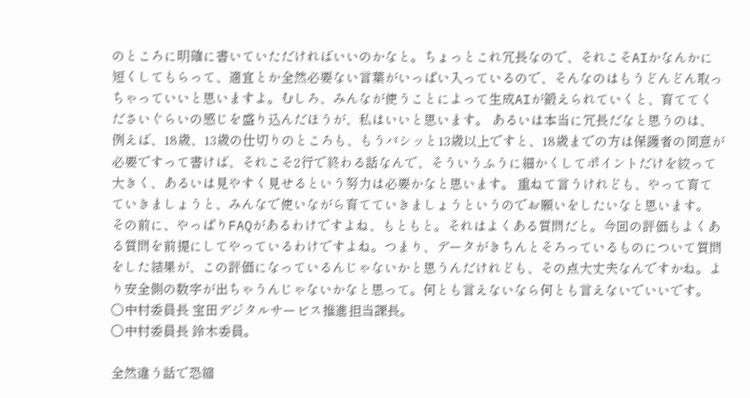のところに明確に書いていただければいいのかなと。ちょっとこれ冗長なので、それこそAIかなんかに短くしてもらって、適宜とか全然必要ない言葉がいっぱい入っているので、そんなのはもうどんどん取っちゃっていいと思いますよ。むしろ、みんなが使うことによって生成AIが鍛えられていくと、育ててくださいぐらいの感じを盛り込んだほうが、私はいいと思います。 あるいは本当に冗長だなと思うのは、例えば、18歳、13歳の仕切りのところも、もうバシッと13歳以上ですと、18歳までの方は保護者の同意が必要ですって書けば、それこそ2行で終わる話なんで、そういうふうに細かくしてポイントだけを絞って大きく、あるいは見やすく見せるという努力は必要かなと思います。 重ねて言うけれども、やって育てていきましょうと、みんなで使いながら育てていきましょうというのでお願いをしたいなと思います。 その前に、やっぱりFAQがあるわけですよね、もともと。それはよくある質問だと。今回の評価もよくある質問を前提にしてやっているわけですよね。つまり、データがきちんとそろっているものについて質問をした結果が、この評価になっているんじゃないかと思うんだけれども、その点大丈夫なんですかね。より安全側の数字が出ちゃうんじゃないかなと思って。何とも言えないなら何とも言えないでいいです。
○中村委員長 宝田デジタルサービス推進担当課長。
○中村委員長 鈴木委員。

全然違う話で恐縮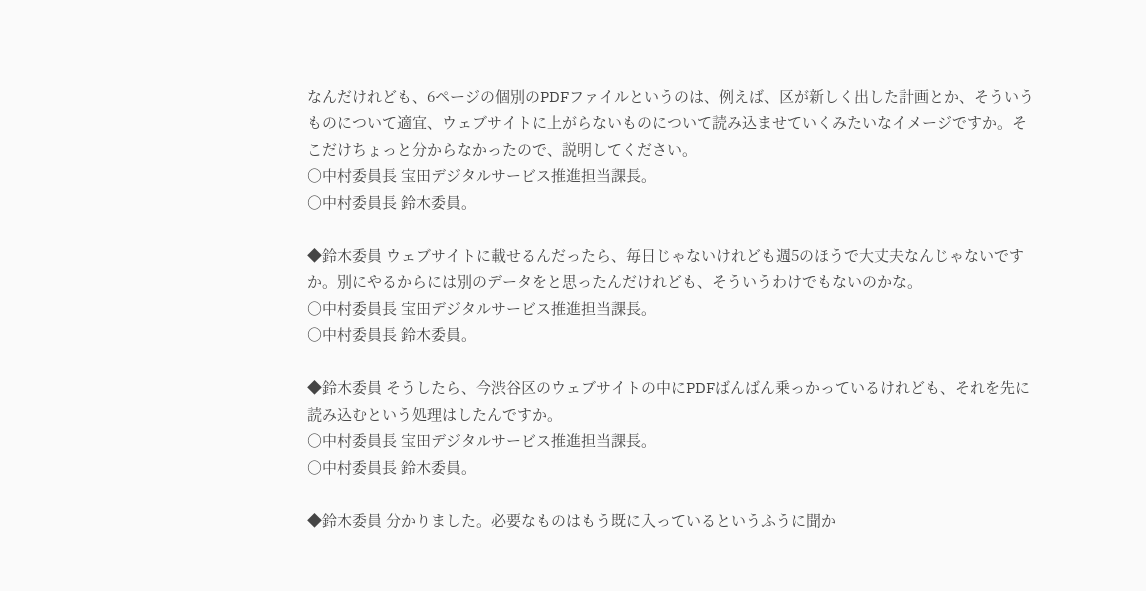なんだけれども、6ページの個別のPDFファイルというのは、例えば、区が新しく出した計画とか、そういうものについて適宜、ウェブサイトに上がらないものについて読み込ませていくみたいなイメージですか。そこだけちょっと分からなかったので、説明してください。
○中村委員長 宝田デジタルサービス推進担当課長。
○中村委員長 鈴木委員。

◆鈴木委員 ウェブサイトに載せるんだったら、毎日じゃないけれども週5のほうで大丈夫なんじゃないですか。別にやるからには別のデータをと思ったんだけれども、そういうわけでもないのかな。
○中村委員長 宝田デジタルサービス推進担当課長。
○中村委員長 鈴木委員。

◆鈴木委員 そうしたら、今渋谷区のウェブサイトの中にPDFばんばん乗っかっているけれども、それを先に読み込むという処理はしたんですか。
○中村委員長 宝田デジタルサービス推進担当課長。
○中村委員長 鈴木委員。

◆鈴木委員 分かりました。必要なものはもう既に入っているというふうに聞か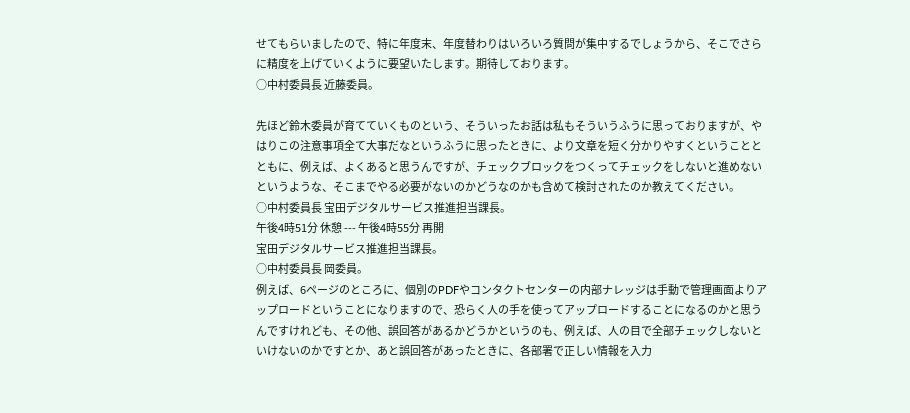せてもらいましたので、特に年度末、年度替わりはいろいろ質問が集中するでしょうから、そこでさらに精度を上げていくように要望いたします。期待しております。
○中村委員長 近藤委員。

先ほど鈴木委員が育てていくものという、そういったお話は私もそういうふうに思っておりますが、やはりこの注意事項全て大事だなというふうに思ったときに、より文章を短く分かりやすくということとともに、例えば、よくあると思うんですが、チェックブロックをつくってチェックをしないと進めないというような、そこまでやる必要がないのかどうなのかも含めて検討されたのか教えてください。
○中村委員長 宝田デジタルサービス推進担当課長。
午後4時51分 休憩 --- 午後4時55分 再開
宝田デジタルサービス推進担当課長。
○中村委員長 岡委員。
例えば、6ページのところに、個別のPDFやコンタクトセンターの内部ナレッジは手動で管理画面よりアップロードということになりますので、恐らく人の手を使ってアップロードすることになるのかと思うんですけれども、その他、誤回答があるかどうかというのも、例えば、人の目で全部チェックしないといけないのかですとか、あと誤回答があったときに、各部署で正しい情報を入力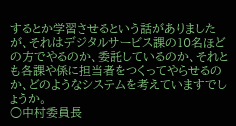するとか学習させるという話がありましたが、それはデジタルサービス課の10名ほどの方でやるのか、委託しているのか、それとも各課や係に担当者をつくってやらせるのか、どのようなシステムを考えていますでしょうか。
○中村委員長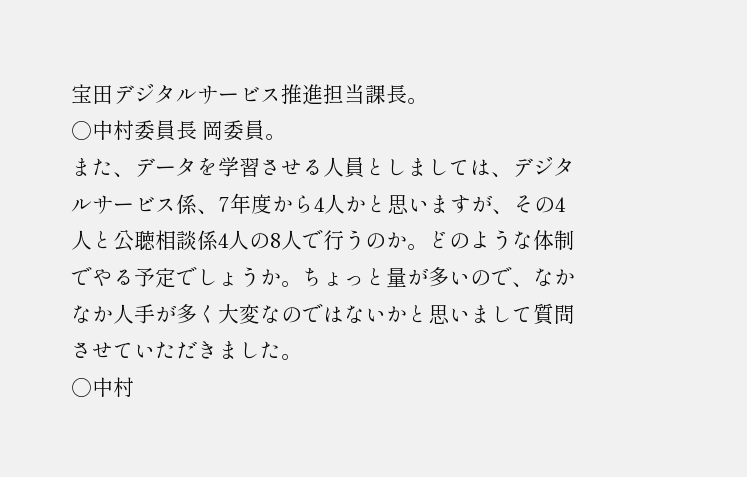宝田デジタルサービス推進担当課長。
○中村委員長 岡委員。
また、データを学習させる人員としましては、デジタルサービス係、7年度から4人かと思いますが、その4人と公聴相談係4人の8人で行うのか。どのような体制でやる予定でしょうか。ちょっと量が多いので、なかなか人手が多く大変なのではないかと思いまして質問させていただきました。
○中村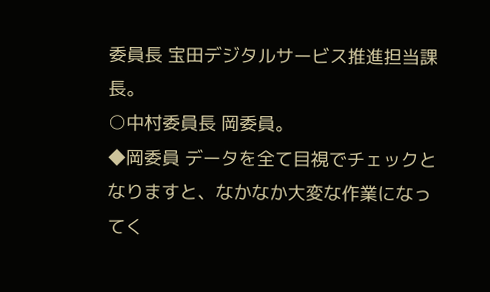委員長 宝田デジタルサービス推進担当課長。
○中村委員長 岡委員。
◆岡委員 データを全て目視でチェックとなりますと、なかなか大変な作業になってく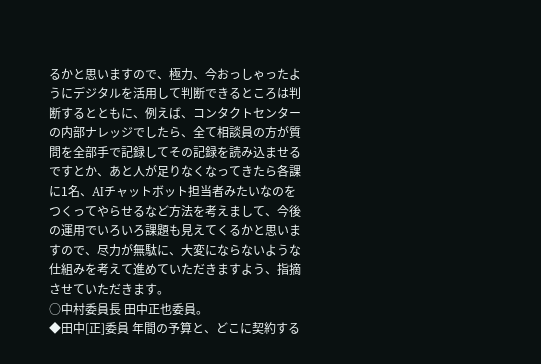るかと思いますので、極力、今おっしゃったようにデジタルを活用して判断できるところは判断するとともに、例えば、コンタクトセンターの内部ナレッジでしたら、全て相談員の方が質問を全部手で記録してその記録を読み込ませるですとか、あと人が足りなくなってきたら各課に1名、AIチャットボット担当者みたいなのをつくってやらせるなど方法を考えまして、今後の運用でいろいろ課題も見えてくるかと思いますので、尽力が無駄に、大変にならないような仕組みを考えて進めていただきますよう、指摘させていただきます。
○中村委員長 田中正也委員。
◆田中[正]委員 年間の予算と、どこに契約する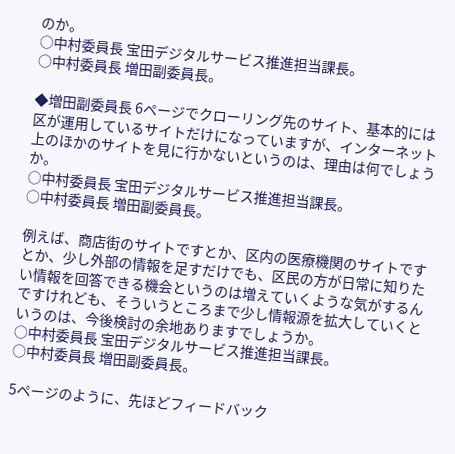のか。
○中村委員長 宝田デジタルサービス推進担当課長。
○中村委員長 増田副委員長。

◆増田副委員長 6ページでクローリング先のサイト、基本的には区が運用しているサイトだけになっていますが、インターネット上のほかのサイトを見に行かないというのは、理由は何でしょうか。
○中村委員長 宝田デジタルサービス推進担当課長。
○中村委員長 増田副委員長。

例えば、商店街のサイトですとか、区内の医療機関のサイトですとか、少し外部の情報を足すだけでも、区民の方が日常に知りたい情報を回答できる機会というのは増えていくような気がするんですけれども、そういうところまで少し情報源を拡大していくというのは、今後検討の余地ありますでしょうか。
○中村委員長 宝田デジタルサービス推進担当課長。
○中村委員長 増田副委員長。

5ページのように、先ほどフィードバック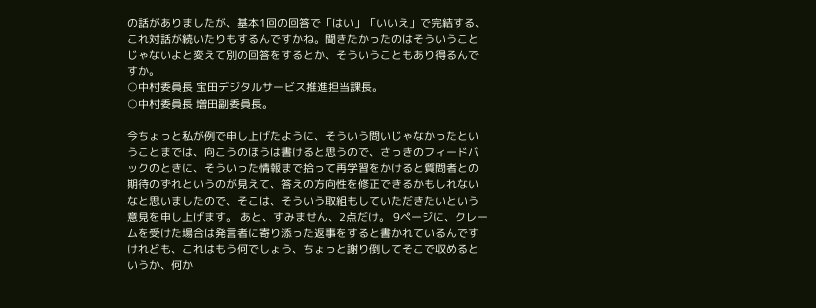の話がありましたが、基本1回の回答で「はい」「いいえ」で完結する、これ対話が続いたりもするんですかね。聞きたかったのはそういうことじゃないよと変えて別の回答をするとか、そういうこともあり得るんですか。
○中村委員長 宝田デジタルサービス推進担当課長。
○中村委員長 増田副委員長。

今ちょっと私が例で申し上げたように、そういう問いじゃなかったということまでは、向こうのほうは書けると思うので、さっきのフィードバックのときに、そういった情報まで拾って再学習をかけると質問者との期待のずれというのが見えて、答えの方向性を修正できるかもしれないなと思いましたので、そこは、そういう取組もしていただきたいという意見を申し上げます。 あと、すみません、2点だけ。 9ページに、クレームを受けた場合は発言者に寄り添った返事をすると書かれているんですけれども、これはもう何でしょう、ちょっと謝り倒してそこで収めるというか、何か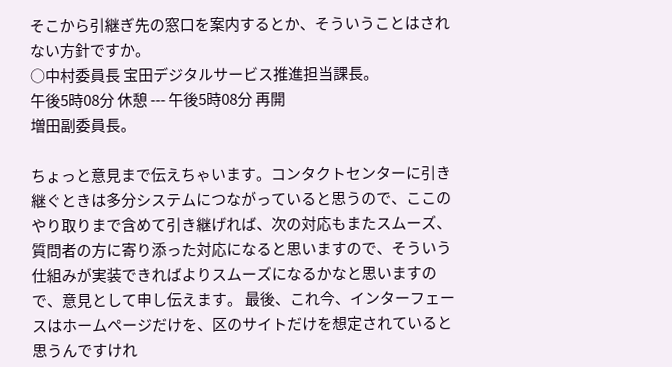そこから引継ぎ先の窓口を案内するとか、そういうことはされない方針ですか。
○中村委員長 宝田デジタルサービス推進担当課長。
午後5時08分 休憩 --- 午後5時08分 再開
増田副委員長。

ちょっと意見まで伝えちゃいます。コンタクトセンターに引き継ぐときは多分システムにつながっていると思うので、ここのやり取りまで含めて引き継げれば、次の対応もまたスムーズ、質問者の方に寄り添った対応になると思いますので、そういう仕組みが実装できればよりスムーズになるかなと思いますので、意見として申し伝えます。 最後、これ今、インターフェースはホームページだけを、区のサイトだけを想定されていると思うんですけれ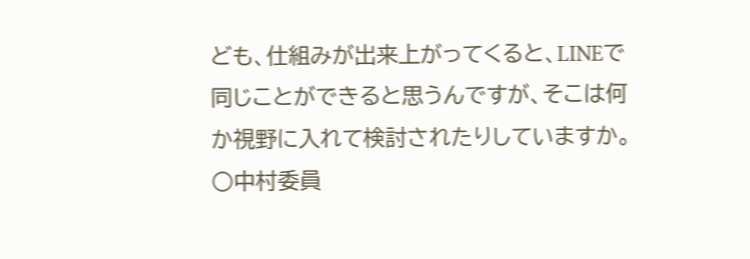ども、仕組みが出来上がってくると、LINEで同じことができると思うんですが、そこは何か視野に入れて検討されたりしていますか。
○中村委員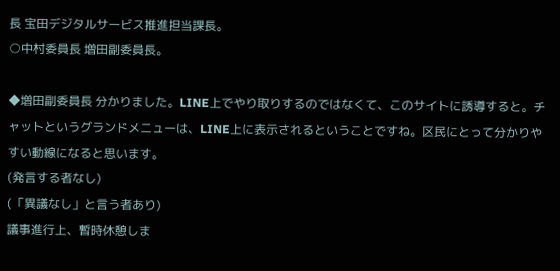長 宝田デジタルサービス推進担当課長。
○中村委員長 増田副委員長。

◆増田副委員長 分かりました。LINE上でやり取りするのではなくて、このサイトに誘導すると。チャットというグランドメニューは、LINE上に表示されるということですね。区民にとって分かりやすい動線になると思います。
(発言する者なし)
(「異議なし」と言う者あり)
議事進行上、暫時休憩しま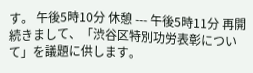す。 午後5時10分 休憩 --- 午後5時11分 再開
続きまして、「渋谷区特別功労表彰について」を議題に供します。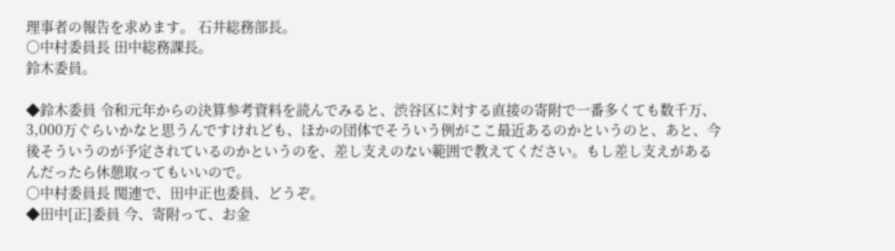理事者の報告を求めます。 石井総務部長。
○中村委員長 田中総務課長。
鈴木委員。

◆鈴木委員 令和元年からの決算参考資料を読んでみると、渋谷区に対する直接の寄附で一番多くても数千万、3,000万ぐらいかなと思うんですけれども、ほかの団体でそういう例がここ最近あるのかというのと、あと、今後そういうのが予定されているのかというのを、差し支えのない範囲で教えてください。もし差し支えがあるんだったら休憩取ってもいいので。
○中村委員長 関連で、田中正也委員、どうぞ。
◆田中[正]委員 今、寄附って、お金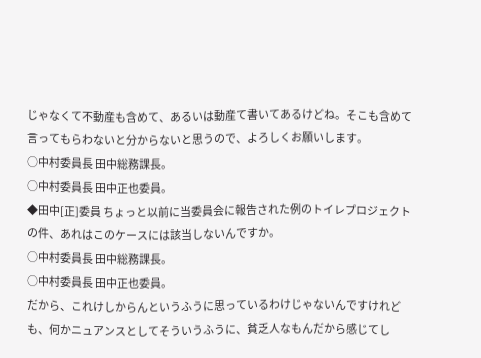じゃなくて不動産も含めて、あるいは動産て書いてあるけどね。そこも含めて言ってもらわないと分からないと思うので、よろしくお願いします。
○中村委員長 田中総務課長。
○中村委員長 田中正也委員。
◆田中[正]委員 ちょっと以前に当委員会に報告された例のトイレプロジェクトの件、あれはこのケースには該当しないんですか。
○中村委員長 田中総務課長。
○中村委員長 田中正也委員。
だから、これけしからんというふうに思っているわけじゃないんですけれども、何かニュアンスとしてそういうふうに、貧乏人なもんだから感じてし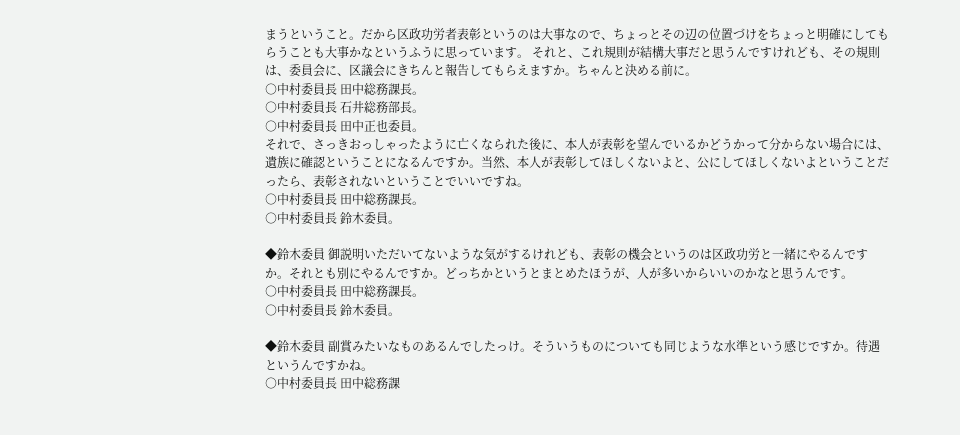まうということ。だから区政功労者表彰というのは大事なので、ちょっとその辺の位置づけをちょっと明確にしてもらうことも大事かなというふうに思っています。 それと、これ規則が結構大事だと思うんですけれども、その規則は、委員会に、区議会にきちんと報告してもらえますか。ちゃんと決める前に。
○中村委員長 田中総務課長。
○中村委員長 石井総務部長。
○中村委員長 田中正也委員。
それで、さっきおっしゃったように亡くなられた後に、本人が表彰を望んでいるかどうかって分からない場合には、遺族に確認ということになるんですか。当然、本人が表彰してほしくないよと、公にしてほしくないよということだったら、表彰されないということでいいですね。
○中村委員長 田中総務課長。
○中村委員長 鈴木委員。

◆鈴木委員 御説明いただいてないような気がするけれども、表彰の機会というのは区政功労と一緒にやるんですか。それとも別にやるんですか。どっちかというとまとめたほうが、人が多いからいいのかなと思うんです。
○中村委員長 田中総務課長。
○中村委員長 鈴木委員。

◆鈴木委員 副賞みたいなものあるんでしたっけ。そういうものについても同じような水準という感じですか。待遇というんですかね。
○中村委員長 田中総務課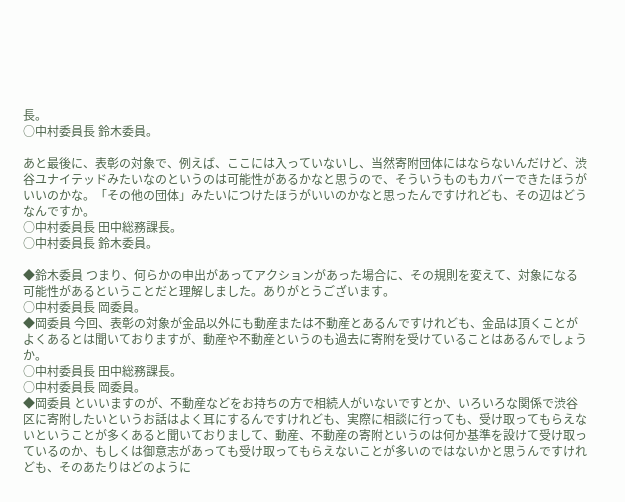長。
○中村委員長 鈴木委員。

あと最後に、表彰の対象で、例えば、ここには入っていないし、当然寄附団体にはならないんだけど、渋谷ユナイテッドみたいなのというのは可能性があるかなと思うので、そういうものもカバーできたほうがいいのかな。「その他の団体」みたいにつけたほうがいいのかなと思ったんですけれども、その辺はどうなんですか。
○中村委員長 田中総務課長。
○中村委員長 鈴木委員。

◆鈴木委員 つまり、何らかの申出があってアクションがあった場合に、その規則を変えて、対象になる可能性があるということだと理解しました。ありがとうございます。
○中村委員長 岡委員。
◆岡委員 今回、表彰の対象が金品以外にも動産または不動産とあるんですけれども、金品は頂くことがよくあるとは聞いておりますが、動産や不動産というのも過去に寄附を受けていることはあるんでしょうか。
○中村委員長 田中総務課長。
○中村委員長 岡委員。
◆岡委員 といいますのが、不動産などをお持ちの方で相続人がいないですとか、いろいろな関係で渋谷区に寄附したいというお話はよく耳にするんですけれども、実際に相談に行っても、受け取ってもらえないということが多くあると聞いておりまして、動産、不動産の寄附というのは何か基準を設けて受け取っているのか、もしくは御意志があっても受け取ってもらえないことが多いのではないかと思うんですけれども、そのあたりはどのように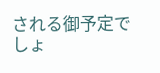される御予定でしょ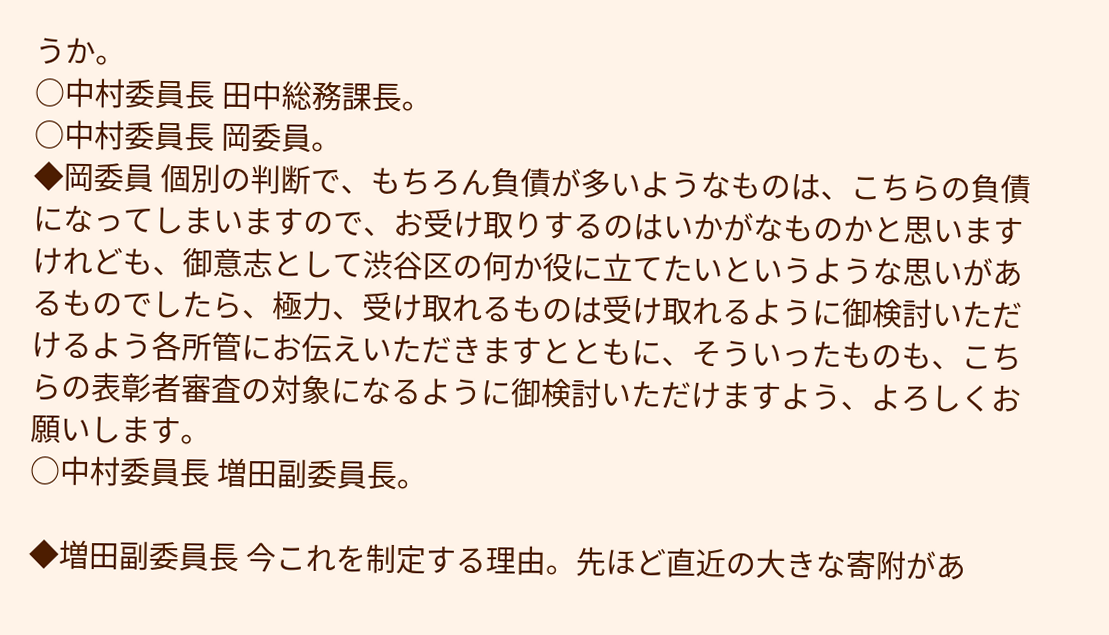うか。
○中村委員長 田中総務課長。
○中村委員長 岡委員。
◆岡委員 個別の判断で、もちろん負債が多いようなものは、こちらの負債になってしまいますので、お受け取りするのはいかがなものかと思いますけれども、御意志として渋谷区の何か役に立てたいというような思いがあるものでしたら、極力、受け取れるものは受け取れるように御検討いただけるよう各所管にお伝えいただきますとともに、そういったものも、こちらの表彰者審査の対象になるように御検討いただけますよう、よろしくお願いします。
○中村委員長 増田副委員長。

◆増田副委員長 今これを制定する理由。先ほど直近の大きな寄附があ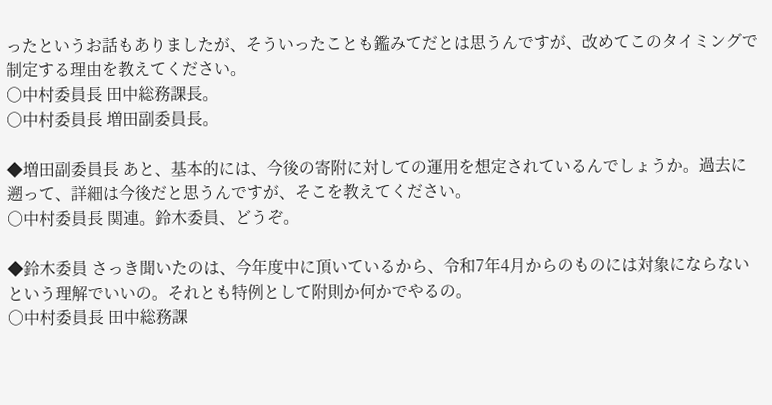ったというお話もありましたが、そういったことも鑑みてだとは思うんですが、改めてこのタイミングで制定する理由を教えてください。
○中村委員長 田中総務課長。
○中村委員長 増田副委員長。

◆増田副委員長 あと、基本的には、今後の寄附に対しての運用を想定されているんでしょうか。過去に遡って、詳細は今後だと思うんですが、そこを教えてください。
○中村委員長 関連。鈴木委員、どうぞ。

◆鈴木委員 さっき聞いたのは、今年度中に頂いているから、令和7年4月からのものには対象にならないという理解でいいの。それとも特例として附則か何かでやるの。
○中村委員長 田中総務課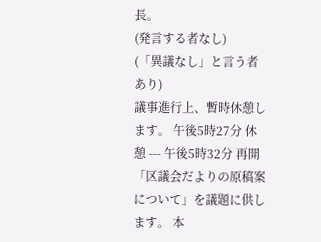長。
(発言する者なし)
(「異議なし」と言う者あり)
議事進行上、暫時休憩します。 午後5時27分 休憩 --- 午後5時32分 再開
「区議会だよりの原稿案について」を議題に供します。 本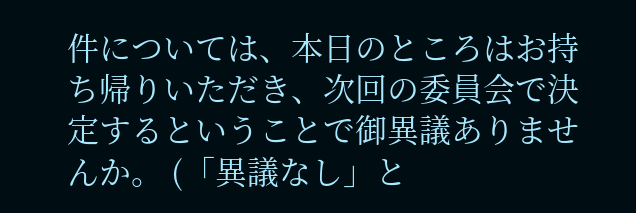件については、本日のところはお持ち帰りいただき、次回の委員会で決定するということで御異議ありませんか。 (「異議なし」と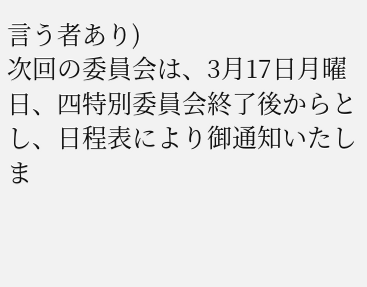言う者あり)
次回の委員会は、3月17日月曜日、四特別委員会終了後からとし、日程表により御通知いたしま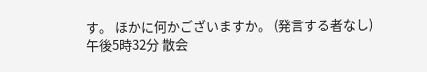す。 ほかに何かございますか。 (発言する者なし)
午後5時32分 散会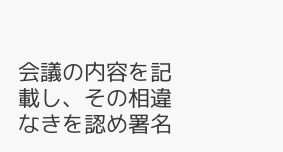会議の内容を記載し、その相違なきを認め署名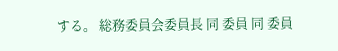する。 総務委員会委員長 同 委員 同 委員